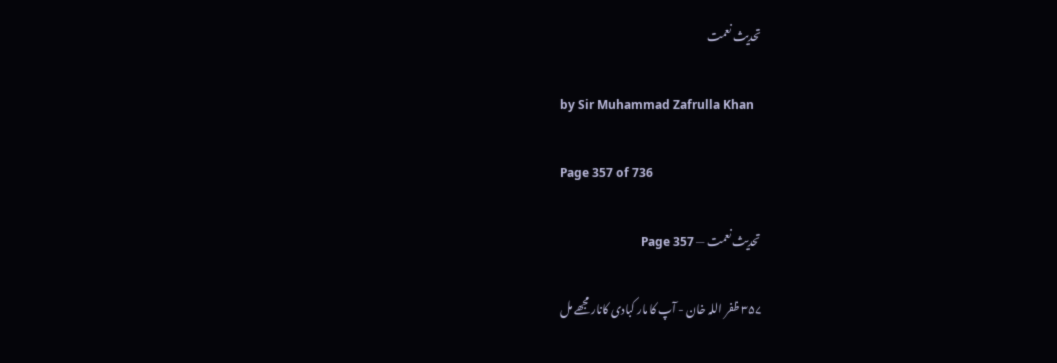تحدیث نعمت

by Sir Muhammad Zafrulla Khan

Page 357 of 736

تحدیث نعمت — Page 357

۳۵۷ ظفر اللہ خان - آپ کا مار کبادی کانار مجھے مل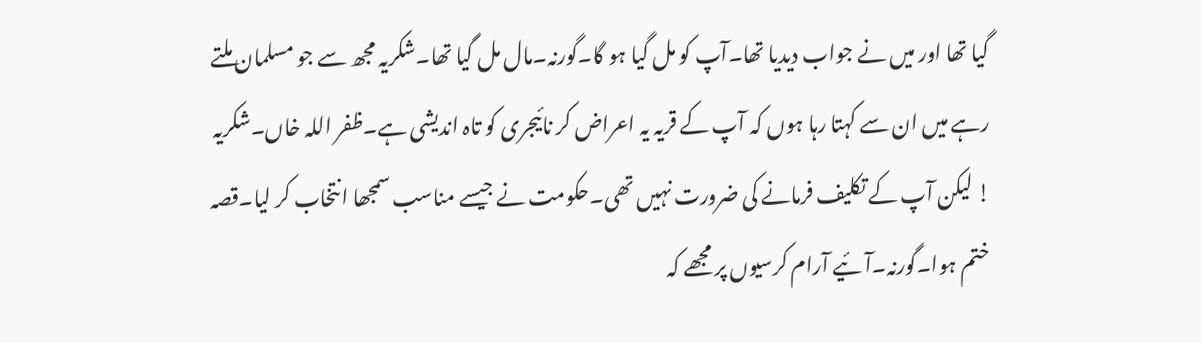گیا تھا اور میں نے جواب دیدیا تھا۔آپ کو مل گیا ہو گا۔گورنہ۔مال مل گیا تھا۔شکریہ مجھ سے جو مسلمان ملتے رہے میں ان سے کہتا رہا ہوں کہ آپ کے قریہ یہ اعراض کر نائیجری کو تاہ اندیشی ہے۔ظفر اللہ خاں۔شکریہ ! لیکن آپ کے تکلیف فرمانے کی ضرورت نہیں تھی۔حکومت نے جیسے مناسب سمجھا انتخاب کر لیا۔قصہ ختم ہوا۔گورنہ۔آئیے آرام کرسیوں پر مجھے کہ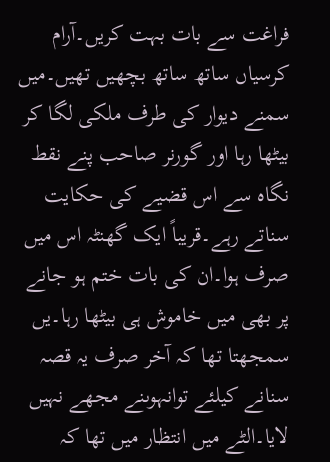فراغت سے بات بہت کریں۔آرام کرسیاں ساتھ ساتھ بچھیں تھیں۔میں سمنے دیوار کی طرف ملکی لگا کر بیٹھا رہا اور گورنر صاحب پنے نقط نگاہ سے اس قضیے کی حکایت سناتے رہے۔قریباً ایک گھنٹہ اس میں صرف ہوا۔ان کی بات ختم ہو جانے پر بھی میں خاموش ہی بیٹھا رہا۔یں سمجھتا تھا کہ آخر صرف یہ قصہ سنانے کیلئے توانہوںنے مجھے نہیں لایا۔الٹے میں انتظار میں تھا کہ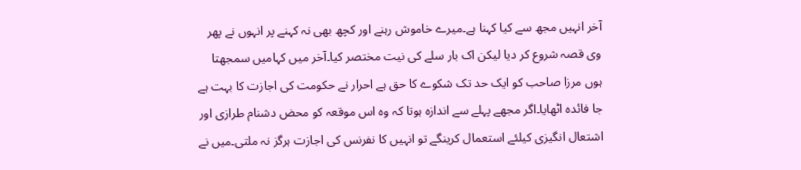آخر انہیں مجھ سے کیا کہنا ہے۔میرے خاموش رہنے اور کچھ بھی نہ کہنے پر انہوں نے پھر وی قصہ شروع کر دیا لیکن اک بار سلے کی نیت مختصر کیا۔آخر میں کہامیں سمجھتا ہوں مرزا صاحب کو ایک حد تک شکوے کا حق ہے احرار نے حکومت کی اجازت کا بہت ہے جا فائدہ اٹھایا۔اگر مجھے پہلے سے اندازہ ہوتا کہ وہ اس موقعہ کو محض دشنام طرازی اور اشتعال انگیزی کیلئے استعمال کرینگے تو انہیں کا نفرنس کی اجازت ہرگز نہ ملتی۔میں نے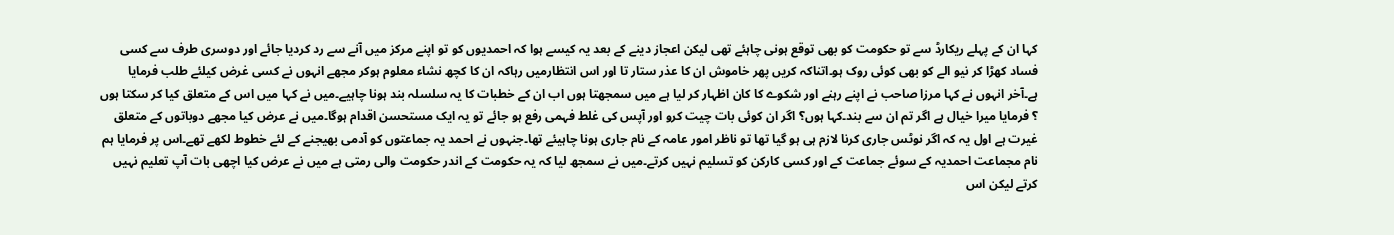کہا ان کے پہلے ریکارڈ سے تو حکومت کو بھی توقع ہونی چاہئے تھی لیکن اعجاز دینے کے بعد یہ کیسے ہوا کہ احمدیوں کو تو اپنے مرکز میں آنے سے رد کردیا جائے اور دوسری طرف سے کسی فساد کھڑا کر نیو الے کو بھی کوئی روک ہو۔اتناکہ کریں پھر خاموش ان کا عذر ستار تا اور اس انتظارمیں رہاکہ ان کا کچھ نشاء معلوم ہوکر مجھے انہوں نے کسی غرض کیلئے طلب فرمایا ہے۔آخر انہوں نے کہا مرزا صاحب نے اپنے رہنے اور شکوے کا کان اظہار کر لیا ہے میں سمجھتا ہوں اب ان کے خطبات کا یہ سلسلہ بند ہونا چاہیے۔میں نے کہا میں اس کے متعلق کیا کر سکتا ہوں ؟ فرمایا میرا خیال ہے اگر تم ان سے بند۔کہا ہوں؟ اگر ان کوئی بات چیت کرو اور آپس کی غلط فہمی رفع ہو جائے تو یہ ایک مستحسن اقدام ہوگا۔میں نے عرض کیا مجھے دوباتوں کے متعلق غیرت ہے اول یہ کہ اگر نوٹس جاری کرنا لازم ہی ہو گیا تھا تو ناظر امور عامہ کے نام جاری ہونا چاہیئے تھا۔جنہوں نے احمد یہ جماعتوں کو آدمی بھیجنے کے لئے خطوط لکھے تھے۔اس پر فرمایا ہم نام مجماعت احمدیہ کے سوئے جماعت کے اور کسی کارکن کو تسلیم نہیں کرتے۔میں نے سمجھ لیا کہ یہ حکومت کے اندر حکومت والی رمتی ہے میں نے عرض کیا اچھی بات آپ تعلیم نہیں کرتے لیکن اس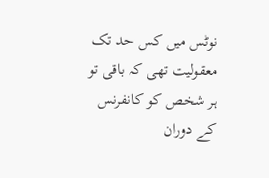نوٹس میں کس حد تک معقولیت تھی کہ باقی تو ہر شخص کو کانفرنس کے دوران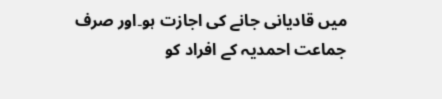میں قادیانی جانے کی اجازت ہو۔اور صرف جماعت احمدیہ کے افراد کو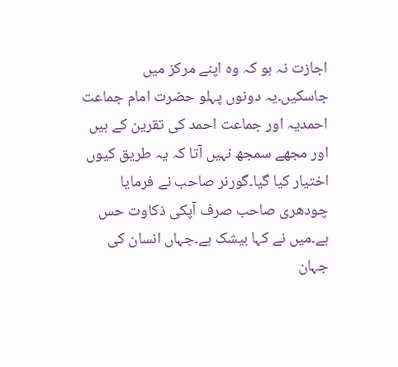اجازت نہ ہو کہ وہ اپنے مرکز میں جاسکیں۔یہ دونوں پہلو حضرت امام جماعت احمدیہ اور جماعت احمد کی تقرین کے ہیں اور مجھے سمجھ نہیں آتا کہ یہ طریق کیوں اختیار کیا گیا۔گورنر صاحب نے فرمایا چودھری صاحب صرف آپکی ذکاوت حس ہے۔میں نے کہا بیشک ہے۔جہاں انسان کی جہان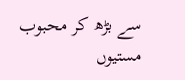سے بڑھ کر محبوب مستیوں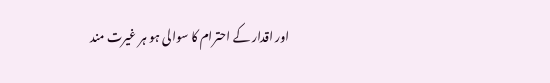اور اقدار کے احترام کا سوالی ہو ہر غیرت مند